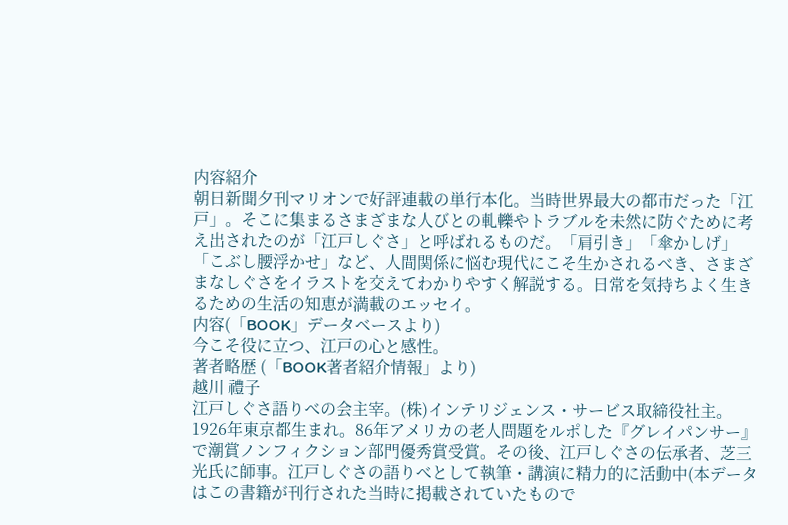内容紹介
朝日新聞夕刊マリオンで好評連載の単行本化。当時世界最大の都市だった「江戸」。そこに集まるさまざまな人びとの軋轢やトラブルを未然に防ぐために考え出されたのが「江戸しぐさ」と呼ばれるものだ。「肩引き」「傘かしげ」「こぶし腰浮かせ」など、人間関係に悩む現代にこそ生かされるべき、さまざまなしぐさをイラストを交えてわかりやすく解説する。日常を気持ちよく生きるための生活の知恵が満載のエッセイ。
内容(「BOOK」データベースより)
今こそ役に立つ、江戸の心と感性。
著者略歴 (「BOOK著者紹介情報」より)
越川 禮子
江戸しぐさ語りべの会主宰。(株)インテリジェンス・サービス取締役社主。1926年東京都生まれ。86年アメリカの老人問題をルポした『グレイパンサー』で潮賞ノンフィクション部門優秀賞受賞。その後、江戸しぐさの伝承者、芝三光氏に師事。江戸しぐさの語りべとして執筆・講演に精力的に活動中(本データはこの書籍が刊行された当時に掲載されていたもので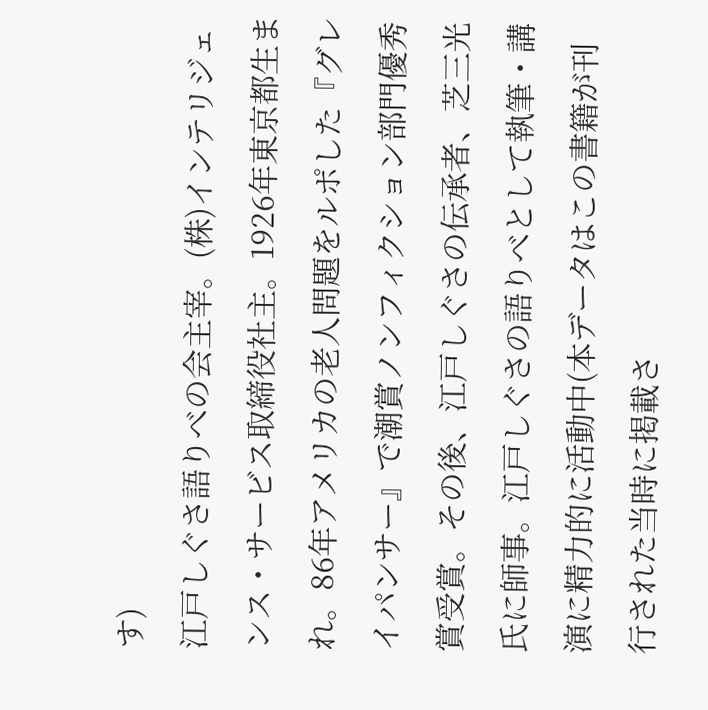す)
江戸しぐさ語りべの会主宰。(株)インテリジェンス・サービス取締役社主。1926年東京都生まれ。86年アメリカの老人問題をルポした『グレイパンサー』で潮賞ノンフィクション部門優秀賞受賞。その後、江戸しぐさの伝承者、芝三光氏に師事。江戸しぐさの語りべとして執筆・講演に精力的に活動中(本データはこの書籍が刊行された当時に掲載さ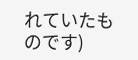れていたものです)